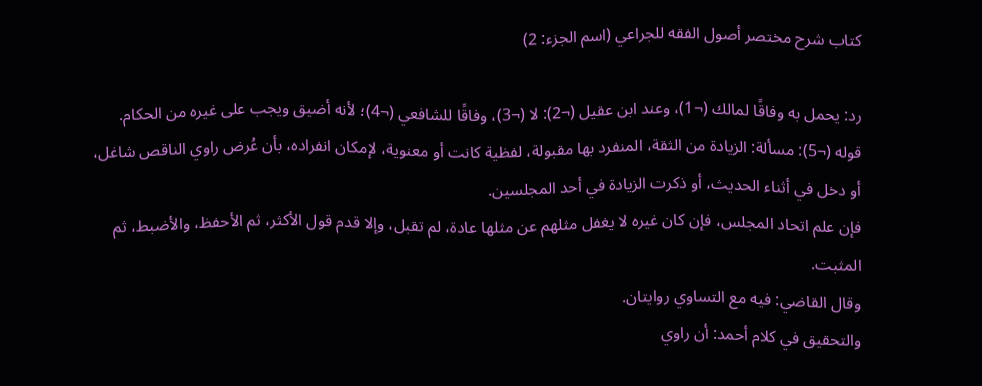كتاب شرح مختصر أصول الفقه للجراعي (اسم الجزء: 2)

رد: يحمل به وفاقًا لمالك (¬1)، وعند ابن عقيل (¬2): لا (¬3)، وفاقًا للشافعي (¬4)؛ لأنه أضيق ويجب على غيره من الحكام.
قوله (¬5): مسألة: الزيادة من الثقة، المنفرد بها مقبولة، لفظية كانت أو معنوية، لإمكان انفراده، بأن عُرض راوي الناقص شاغل، أو دخل في أثناء الحديث، أو ذكرت الزيادة في أحد المجلسين.
فإن علم اتحاد المجلس، فإن كان غيره لا يغفل مثلهم عن مثلها عادة، لم تقبل، وإلا قدم قول الأكثر، ثم الأحفظ، والأضبط، ثم المثبت.
وقال القاضي: فيه مع التساوي روايتان.
والتحقيق في كلام أحمد: أن راوي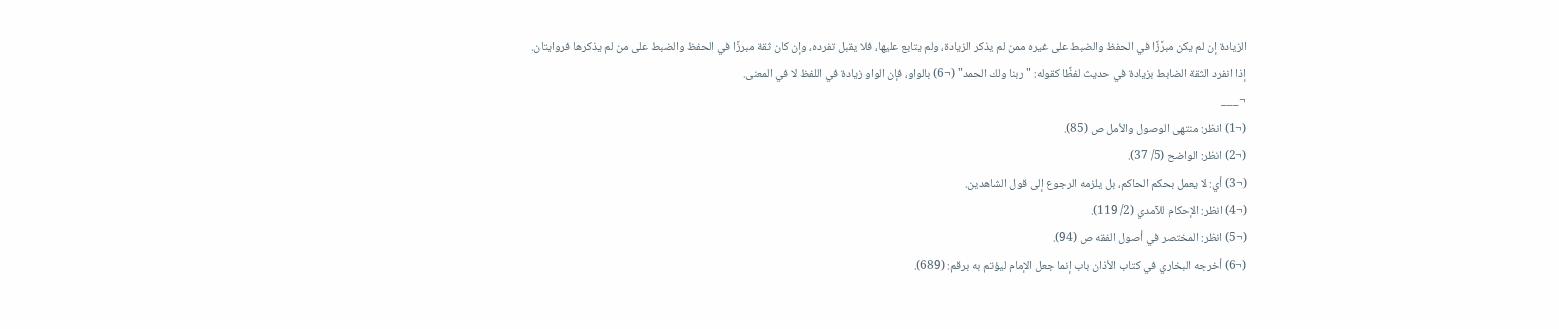الزيادة إن لم يكن مبرَّزًا في الحفظ والضبط على غيره ممن لم يذكر الزيادة، ولم يتابع عليها، فلا يقبل تفرده، وإن كان ثقة مبرزًا في الحفظ والضبط على من لم يذكرها فروايتان.
إذا انفرد الثقة الضابط بزيادة في حديث لفظًا كقوله: "ربنا ولك الحمد" (¬6) بالواو، فإن الواو زيادة في اللفظ لا في المعنى.
¬___
(¬1) انظر: منتهى الوصول والأمل ص (85).
(¬2) انظر: الواضح (5/ 37).
(¬3) أي: لا يعمل بحكم الحاكم، بل يلزمه الرجوع إلى قول الشاهدين.
(¬4) انظر: الإحكام للآمدي (2/ 119).
(¬5) انظر: المختصر في أصول الفقه ص (94).
(¬6) أخرجه البخاري في كتاب الأذان باب إنما جعل الإمام ليؤتم به برقم: (689).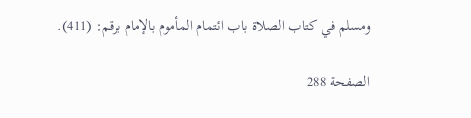ومسلم في كتاب الصلاة باب ائتمام المأموم بالإمام برقم: (411).

الصفحة 288